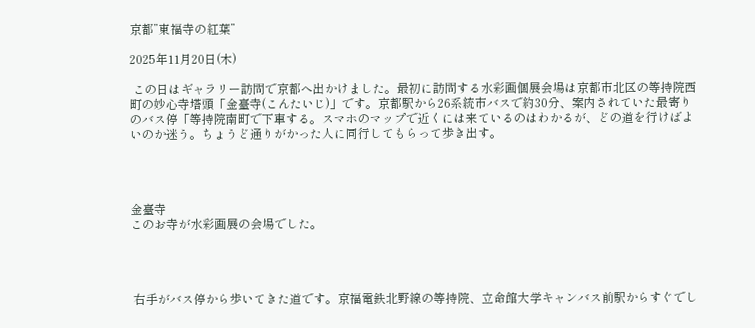京都”東福寺の紅葉”

2025年11月20日(木)

 この日はギャラリー訪問で京都へ出かけました。最初に訪問する水彩画個展会場は京都市北区の等持院西町の妙心寺塔頭「金臺寺(こんたいじ)」です。京都駅から26系統市バスで約30分、案内されていた最寄りのバス停「等持院南町で下車する。スマホのマップで近くには来ているのはわかるが、どの道を行けばよいのか迷う。ちょうど通りがかった人に同行してもらって歩き出す。




金臺寺
このお寺が水彩画展の会場でした。




 右手がバス停から歩いてきた道です。京福電鉄北野線の等持院、立命館大学キャンバス前駅からすぐでし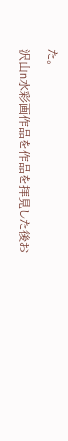た。

沢山n水彩画作品を作品を拝見した後お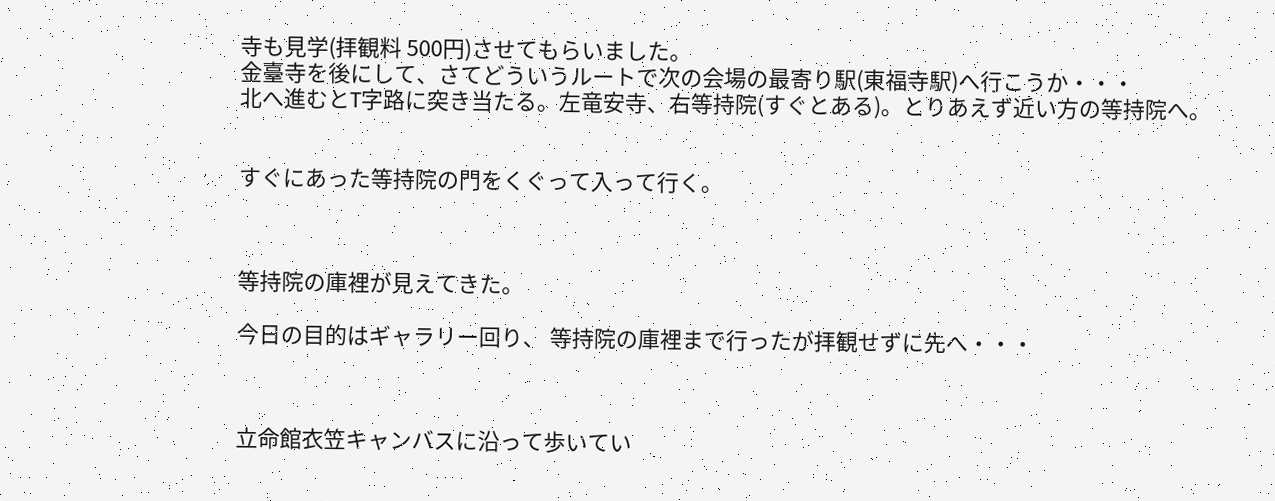寺も見学(拝観料 500円)させてもらいました。
金臺寺を後にして、さてどういうルートで次の会場の最寄り駅(東福寺駅)へ行こうか・・・
北へ進むとT字路に突き当たる。左竜安寺、右等持院(すぐとある)。とりあえず近い方の等持院へ。


すぐにあった等持院の門をくぐって入って行く。



等持院の庫裡が見えてきた。

今日の目的はギャラリー回り、 等持院の庫裡まで行ったが拝観せずに先へ・・・



立命館衣笠キャンバスに沿って歩いてい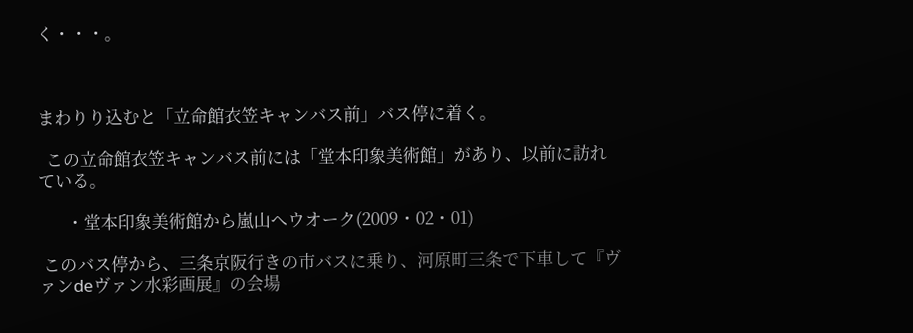く・・・。



まわりり込むと「立命館衣笠キャンバス前」バス停に着く。

  この立命館衣笠キャンバス前には「堂本印象美術館」があり、以前に訪れている。

       ・堂本印象美術館から嵐山へウオーク(2009・02・01)

 このバス停から、三条京阪行きの市バスに乗り、河原町三条で下車して『ヴァンdeヴァン水彩画展』の会場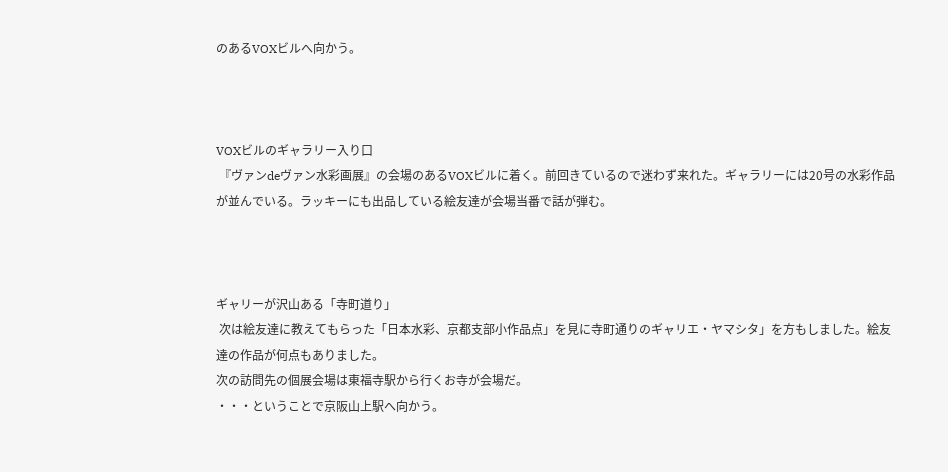のあるVOXビルへ向かう。



VOXビルのギャラリー入り口
 『ヴァンdeヴァン水彩画展』の会場のあるVOXビルに着く。前回きているので迷わず来れた。ギャラリーには20号の水彩作品が並んでいる。ラッキーにも出品している絵友達が会場当番で話が弾む。



ギャリーが沢山ある「寺町道り」
 次は絵友達に教えてもらった「日本水彩、京都支部小作品点」を見に寺町通りのギャリエ・ヤマシタ」を方もしました。絵友達の作品が何点もありました。
次の訪問先の個展会場は東福寺駅から行くお寺が会場だ。
・・・ということで京阪山上駅へ向かう。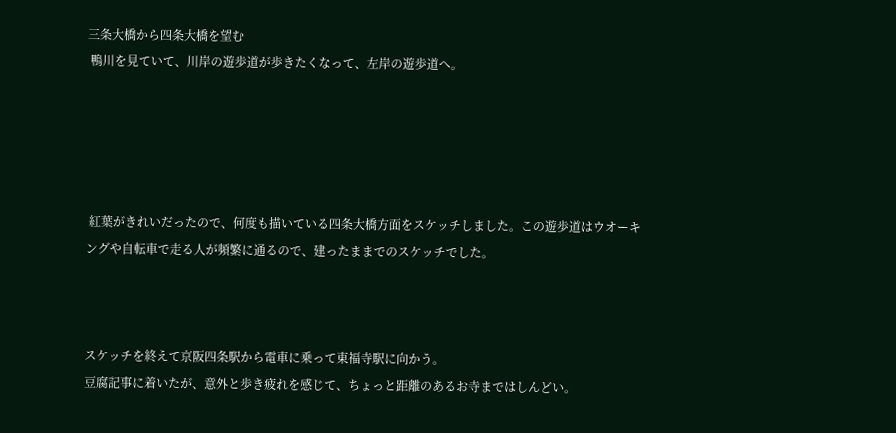三条大橋から四条大橋を望む
 鴨川を見ていて、川岸の遊歩道が歩きたくなって、左岸の遊歩道へ。





 紅葉がきれいだったので、何度も描いている四条大橋方面をスケッチしました。この遊歩道はウオーキングや自転車で走る人が頻繁に通るので、建ったままでのスケッチでした。



スケッチを終えて京阪四条駅から電車に乗って東福寺駅に向かう。
豆腐記事に着いたが、意外と歩き疲れを感じて、ちょっと距離のあるお寺まではしんどい。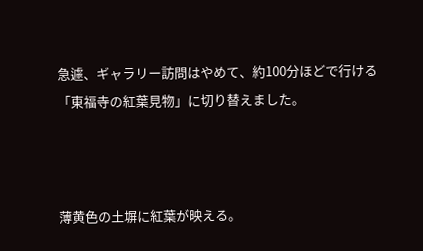急遽、ギャラリー訪問はやめて、約100分ほどで行ける「東福寺の紅葉見物」に切り替えました。



薄黄色の土塀に紅葉が映える。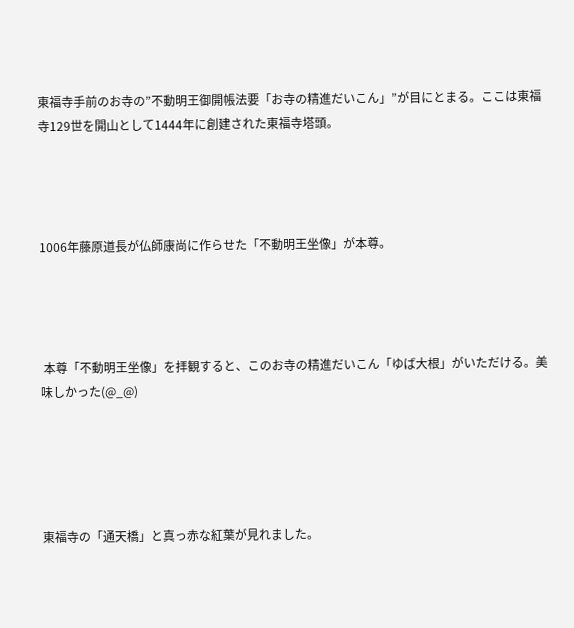東福寺手前のお寺の”不動明王御開帳法要「お寺の精進だいこん」”が目にとまる。ここは東福寺129世を開山として1444年に創建された東福寺塔頭。




1006年藤原道長が仏師康尚に作らせた「不動明王坐像」が本尊。




 本尊「不動明王坐像」を拝観すると、このお寺の精進だいこん「ゆば大根」がいただける。美味しかった(@_@)





東福寺の「通天橋」と真っ赤な紅葉が見れました。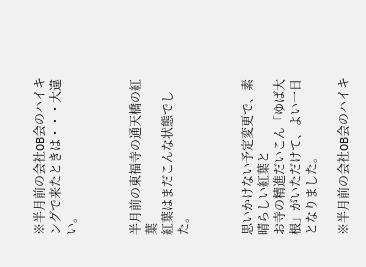※半月前の会社OB会のハイキングで来たときは・・・大違い。



半月前の東福寺の通天橋の紅葉
紅葉はまだこんな状態でした。



思いかけない予定変更で、素晴らしい紅葉と
お寺の精進だいこん「ゆば大根」がいただけて、よい一日となりました。

※半月前の会社OB会のハイキ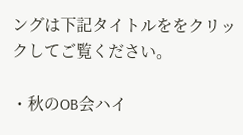ングは下記タイトルををクリックしてご覧ください。

・秋のOB会ハイ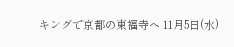キングで京都の東福寺へ 11月5日(水)